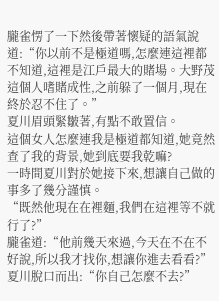朧雀愣了一下然後帶著懷疑的語氣說道:“你以前不是極道嗎,怎麼連這裡都不知道,這裡是江戶最大的賭場。大野茂這個人嗜賭成性,之前躲了一個月,現在終於忍不住了。”
夏川眉頭緊皺著,有點不敢置信。
這個女人怎麼連我是極道都知道,她竟然查了我的背景,她到底要我乾嘛?
一時間夏川對於她接下來,想讓自己做的事多了幾分謹慎。
“既然他現在在裡麵,我們在這裡等不就行了?”
朧雀道:“他前幾天來過,今天在不在不好說,所以我才找你,想讓你進去看看?”
夏川脫口而出:“你自己怎麼不去?”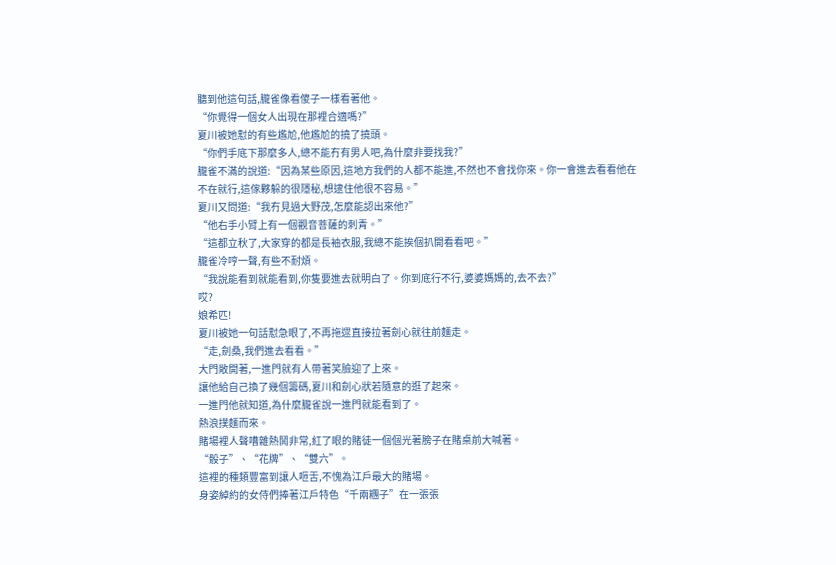聽到他這句話,朧雀像看傻子一樣看著他。
“你覺得一個女人出現在那裡合適嗎?”
夏川被她懟的有些尷尬,他尷尬的撓了撓頭。
“你們手底下那麼多人,總不能冇有男人吧,為什麼非要找我?”
朧雀不滿的說道:“因為某些原因,這地方我們的人都不能進,不然也不會找你來。你一會進去看看他在不在就行,這傢夥躲的很隱秘,想逮住他很不容易。”
夏川又問道:“我冇見過大野茂,怎麼能認出來他?”
“他右手小臂上有一個觀音菩薩的刺青。”
“這都立秋了,大家穿的都是長袖衣服,我總不能挨個扒開看看吧。”
朧雀冷哼一聲,有些不耐煩。
“我說能看到就能看到,你隻要進去就明白了。你到底行不行,婆婆媽媽的,去不去?”
哎?
娘希匹!
夏川被她一句話懟急眼了,不再拖遝直接拉著劍心就往前麵走。
“走,劍桑,我們進去看看。”
大門敞開著,一進門就有人帶著笑臉迎了上來。
讓他給自己換了幾個籌碼,夏川和劍心狀若隨意的逛了起來。
一進門他就知道,為什麼朧雀說一進門就能看到了。
熱浪撲麵而來。
賭場裡人聲嘈雜熱鬨非常,紅了眼的賭徒一個個光著膀子在賭桌前大喊著。
“骰子”、“花牌”、“雙六”。
這裡的種類豐富到讓人咂舌,不愧為江戶最大的賭場。
身姿綽約的女侍們捧著江戶特色“千兩糰子”在一張張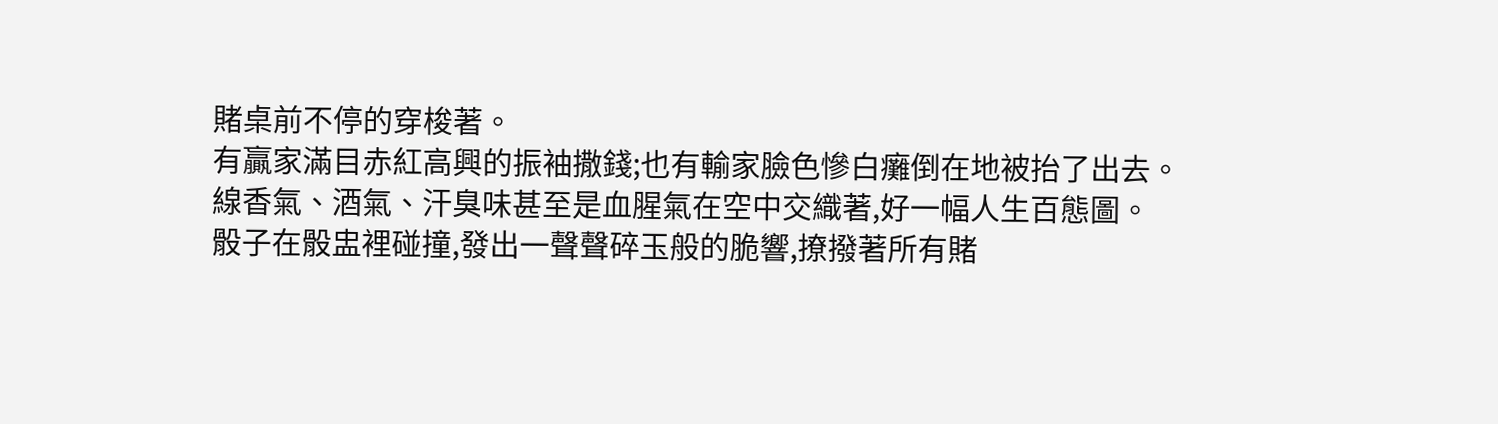賭桌前不停的穿梭著。
有贏家滿目赤紅高興的振袖撒錢;也有輸家臉色慘白癱倒在地被抬了出去。
線香氣、酒氣、汗臭味甚至是血腥氣在空中交織著,好一幅人生百態圖。
骰子在骰盅裡碰撞,發出一聲聲碎玉般的脆響,撩撥著所有賭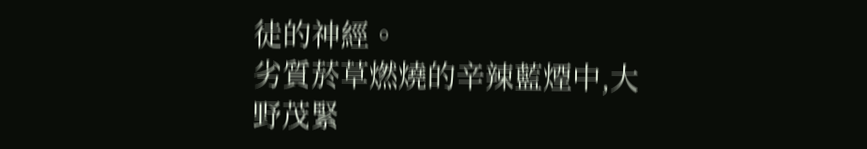徒的神經。
劣質菸草燃燒的辛辣藍煙中,大野茂緊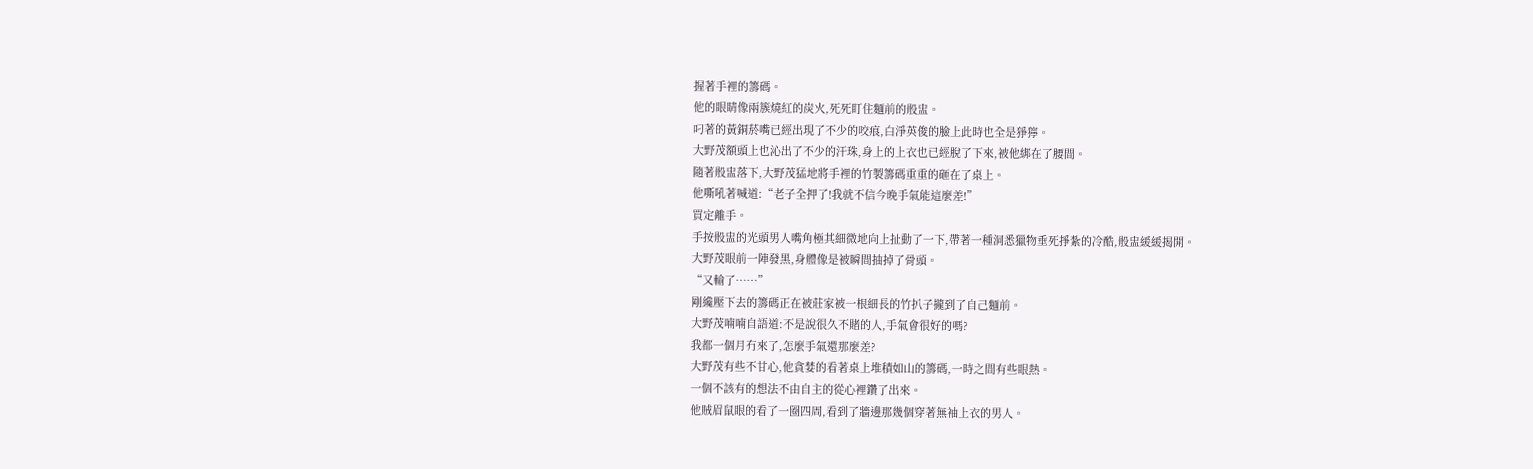握著手裡的籌碼。
他的眼睛像兩簇燒紅的炭火,死死盯住麵前的骰盅。
叼著的黃銅菸嘴已經出現了不少的咬痕,白淨英俊的臉上此時也全是猙獰。
大野茂額頭上也沁出了不少的汗珠,身上的上衣也已經脫了下來,被他綁在了腰間。
隨著骰盅落下,大野茂猛地將手裡的竹製籌碼重重的砸在了桌上。
他嘶吼著喊道:“老子全押了!我就不信今晚手氣能這麼差!”
買定離手。
手按骰盅的光頭男人嘴角極其細微地向上扯動了一下,帶著一種洞悉獵物垂死掙紮的冷酷,骰盅緩緩揭開。
大野茂眼前一陣發黑,身體像是被瞬間抽掉了骨頭。
“又輸了……”
剛纔壓下去的籌碼正在被莊家被一根細長的竹扒子攏到了自己麵前。
大野茂喃喃自語道:不是說很久不賭的人,手氣會很好的嗎?
我都一個月冇來了,怎麼手氣還那麼差?
大野茂有些不甘心,他貪婪的看著桌上堆積如山的籌碼,一時之間有些眼熱。
一個不該有的想法不由自主的從心裡鑽了出來。
他賊眉鼠眼的看了一圈四周,看到了牆邊那幾個穿著無袖上衣的男人。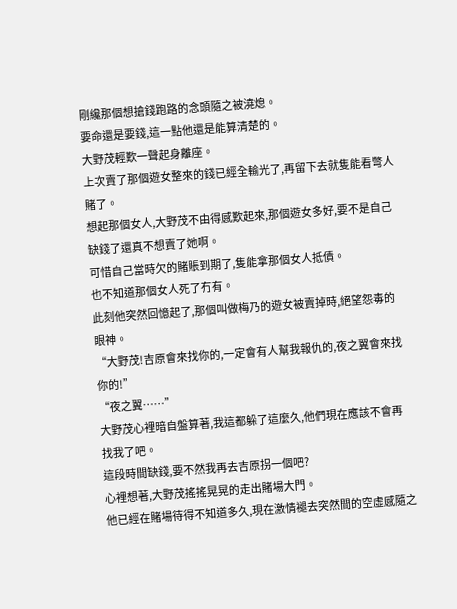剛纔那個想搶錢跑路的念頭隨之被澆熄。
要命還是要錢,這一點他還是能算清楚的。
大野茂輕歎一聲起身離座。
上次賣了那個遊女整來的錢已經全輸光了,再留下去就隻能看彆人賭了。
想起那個女人,大野茂不由得感歎起來,那個遊女多好,要不是自己缺錢了還真不想賣了她啊。
可惜自己當時欠的賭賬到期了,隻能拿那個女人抵債。
也不知道那個女人死了冇有。
此刻他突然回憶起了,那個叫做梅乃的遊女被賣掉時,絕望怨毒的眼神。
“大野茂!吉原會來找你的,一定會有人幫我報仇的,夜之翼會來找你的!”
“夜之翼……”
大野茂心裡暗自盤算著,我這都躲了這麼久,他們現在應該不會再找我了吧。
這段時間缺錢,要不然我再去吉原拐一個吧?
心裡想著,大野茂搖搖晃晃的走出賭場大門。
他已經在賭場待得不知道多久,現在激情褪去突然間的空虛感隨之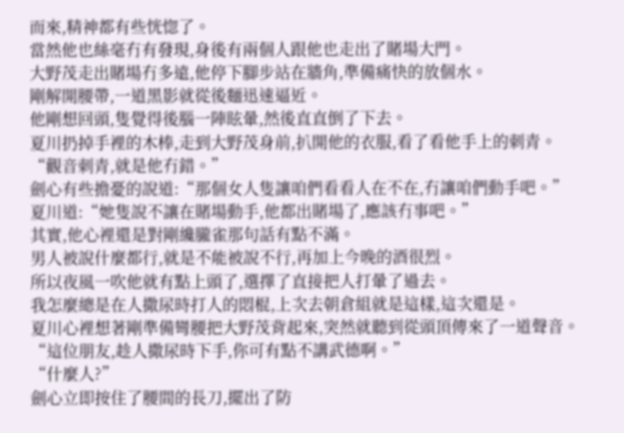而來,精神都有些恍惚了。
當然他也絲毫冇有發現,身後有兩個人跟他也走出了賭場大門。
大野茂走出賭場冇多遠,他停下腳步站在牆角,準備痛快的放個水。
剛解開腰帶,一道黑影就從後麵迅速逼近。
他剛想回頭,隻覺得後腦一陣眩暈,然後直直倒了下去。
夏川扔掉手裡的木棒,走到大野茂身前,扒開他的衣服,看了看他手上的刺青。
“觀音刺青,就是他冇錯。”
劍心有些擔憂的說道:“那個女人隻讓咱們看看人在不在,冇讓咱們動手吧。”
夏川道:“她隻說不讓在賭場動手,他都出賭場了,應該冇事吧。”
其實,他心裡還是對剛纔朧雀那句話有點不滿。
男人被說什麼都行,就是不能被說不行,再加上今晚的酒很烈。
所以夜風一吹他就有點上頭了,選擇了直接把人打暈了過去。
我怎麼總是在人撒尿時打人的悶棍,上次去朝倉組就是這樣,這次還是。
夏川心裡想著剛準備彎腰把大野茂背起來,突然就聽到從頭頂傳來了一道聲音。
“這位朋友,趁人撒尿時下手,你可有點不講武德啊。”
“什麼人?”
劍心立即按住了腰間的長刀,擺出了防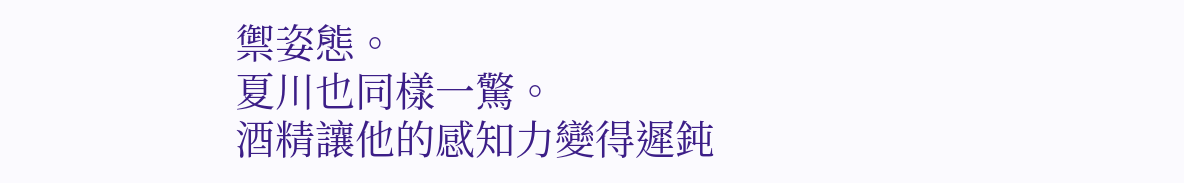禦姿態。
夏川也同樣一驚。
酒精讓他的感知力變得遲鈍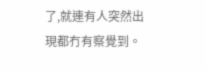了,就連有人突然出現都冇有察覺到。